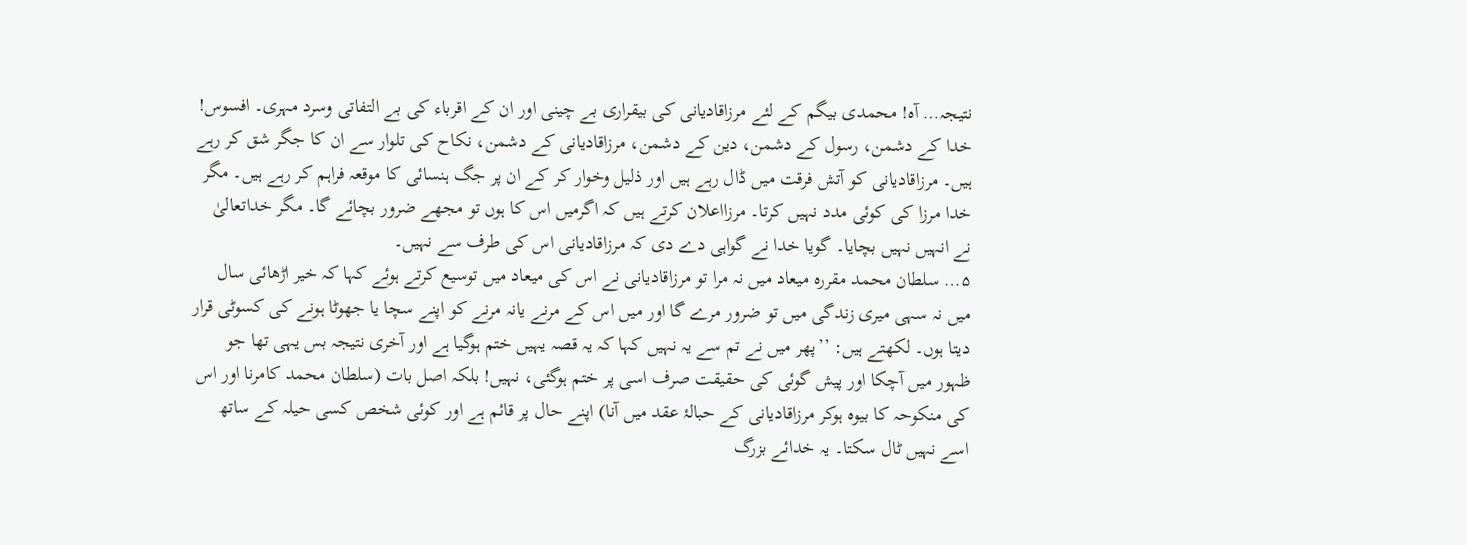نتیجہ… آہ! محمدی بیگم کے لئے مرزاقادیانی کی بیقراری بے چینی اور ان کے اقرباء کی بے التفاتی وسرد مہری۔ افسوس! خدا کے دشمن، رسول کے دشمن، دین کے دشمن، مرزاقادیانی کے دشمن، نکاح کی تلوار سے ان کا جگر شق کر رہے ہیں۔ مرزاقادیانی کو آتش فرقت میں ڈال رہے ہیں اور ذلیل وخوار کر کے ان پر جگ ہنسائی کا موقعہ فراہم کر رہے ہیں۔ مگر خدا مرزا کی کوئی مدد نہیں کرتا۔ مرزااعلان کرتے ہیں کہ اگرمیں اس کا ہوں تو مجھے ضرور بچائے گا۔ مگر خداتعالیٰ نے انہیں نہیں بچایا۔ گویا خدا نے گواہی دے دی کہ مرزاقادیانی اس کی طرف سے نہیں۔
۵… سلطان محمد مقررہ میعاد میں نہ مرا تو مرزاقادیانی نے اس کی میعاد میں توسیع کرتے ہوئے کہا کہ خیر اڑھائی سال میں نہ سہی میری زندگی میں تو ضرور مرے گا اور میں اس کے مرنے یانہ مرنے کو اپنے سچا یا جھوٹا ہونے کی کسوٹی قرار دیتا ہوں۔ لکھتے ہیں: ’’پھر میں نے تم سے یہ نہیں کہا کہ یہ قصہ یہیں ختم ہوگیا ہے اور آخری نتیجہ بس یہی تھا جو ظہور میں آچکا اور پیش گوئی کی حقیقت صرف اسی پر ختم ہوگئی، نہیں! بلکہ اصل بات (سلطان محمد کامرنا اور اس کی منکوحہ کا بیوہ ہوکر مرزاقادیانی کے حبالۂ عقد میں آنا) اپنے حال پر قائم ہے اور کوئی شخص کسی حیلہ کے ساتھ اسے نہیں ٹال سکتا۔ یہ خدائے بزرگ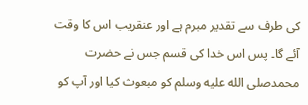کی طرف سے تقدیر مبرم ہے اور عنقریب اس کا وقت آئے گا۔ پس اس خدا کی قسم جس نے حضرت محمدصلى الله عليه وسلم کو مبعوث کیا اور آپ کو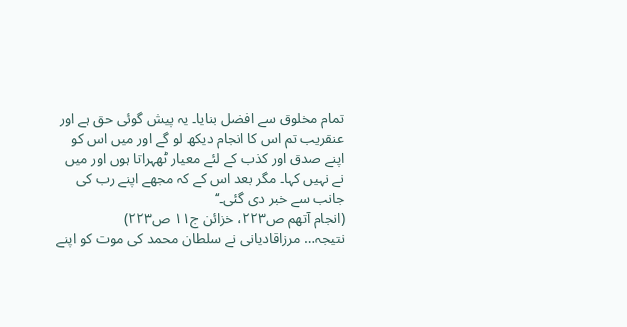تمام مخلوق سے افضل بنایا۔ یہ پیش گوئی حق ہے اور عنقریب تم اس کا انجام دیکھ لو گے اور میں اس کو اپنے صدق اور کذب کے لئے معیار ٹھہراتا ہوں اور میں نے نہیں کہا۔ مگر بعد اس کے کہ مجھے اپنے رب کی جانب سے خبر دی گئی۔‘‘
(انجام آتھم ص۲۲۳، خزائن ج۱۱ ص۲۲۳)
نتیجہ… مرزاقادیانی نے سلطان محمد کی موت کو اپنے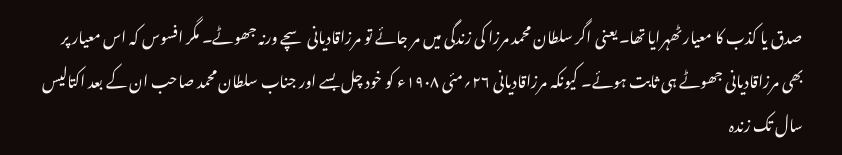صدق یا کذب کا معیار ٹھہرایا تھا۔ یعنی اگر سلطان محمد مرزا کی زندگی میں مر جائے تو مرزاقادیانی سچے ورنہ جھوٹے۔ مگر افسوس کہ اس معیار پر بھی مرزاقادیانی جھوٹے ہی ثابت ہوئے۔ کیونکہ مرزاقادیانی ۲۶؍مئی ۱۹۰۸ء کو خود چل بسے اور جناب سلطان محمد صاحب ان کے بعد اکتالیس سال تک زندہ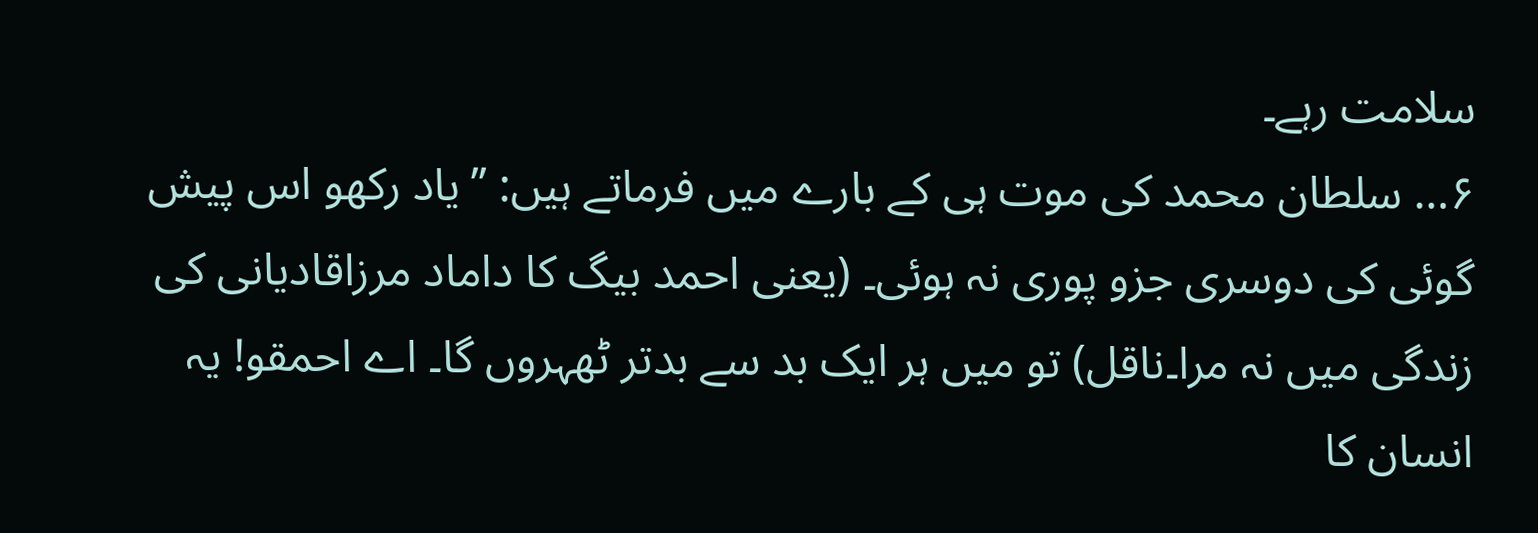سلامت رہے۔
۶… سلطان محمد کی موت ہی کے بارے میں فرماتے ہیں: ’’یاد رکھو اس پیش گوئی کی دوسری جزو پوری نہ ہوئی۔ (یعنی احمد بیگ کا داماد مرزاقادیانی کی زندگی میں نہ مرا۔ناقل) تو میں ہر ایک بد سے بدتر ٹھہروں گا۔ اے احمقو! یہ انسان کا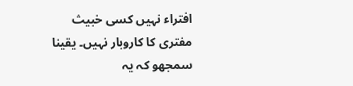افتراء نہیں کسی خبیث مفتری کا کاروبار نہیں۔ یقینا سمجھو کہ یہ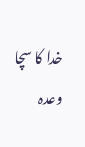خدا کا سچا وعدہ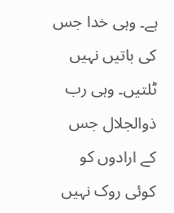ہے۔ وہی خدا جس کی باتیں نہیں ٹلتیں۔ وہی رب ذوالجلال جس کے ارادوں کو کوئی روک نہیں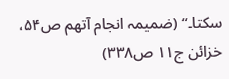سکتا۔‘‘ (ضمیمہ انجام آتھم ص۵۴، خزائن ج۱۱ ص۳۳۸)